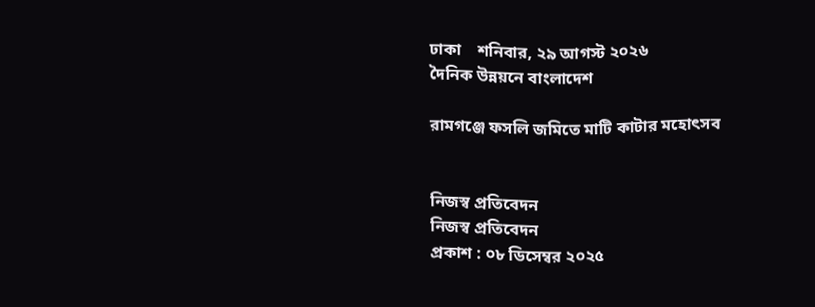ঢাকা    শনিবার, ২৯ আগস্ট ২০২৬
দৈনিক উন্নয়নে বাংলাদেশ

রামগঞ্জে ফসলি জমিতে মাটি কাটার মহোৎসব


নিজস্ব প্রতিবেদন
নিজস্ব প্রতিবেদন
প্রকাশ : ০৮ ডিসেম্বর ২০২৫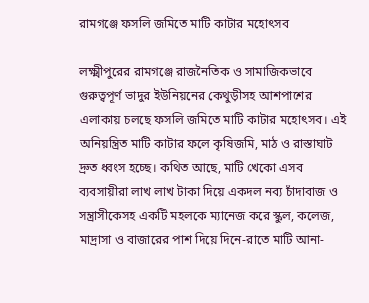রামগঞ্জে ফসলি জমিতে মাটি কাটার মহোৎসব

লক্ষ্মীপুরের রামগঞ্জে রাজনৈতিক ও সামাজিকভাবে গুরুত্বপূর্ণ ভাদুর ইউনিয়নের কেথুড়ীসহ আশপাশের এলাকায় চলছে ফসলি জমিতে মাটি কাটার মহোৎসব। এই অনিয়ন্ত্রিত মাটি কাটার ফলে কৃষিজমি, মাঠ ও রাস্তাঘাট দ্রুত ধ্বংস হচ্ছে। কথিত আছে, মাটি খেকো এসব ব্যবসায়ীরা লাখ লাখ টাকা দিয়ে একদল নব্য চাঁদাবাজ ও সন্ত্রাসীকেসহ একটি মহলকে ম্যানেজ করে স্কুল, কলেজ, মাদ্রাসা ও বাজারের পাশ দিয়ে দিনে-রাতে মাটি আনা-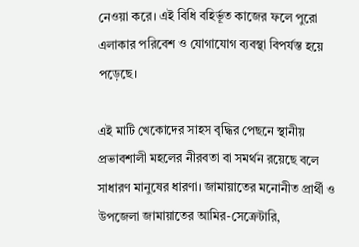নেওয়া করে। এই বিধি বহির্ভূত কাজের ফলে পুরো এলাকার পরিবেশ ও যোগাযোগ ব্যবস্থা বিপর্যস্ত হয়ে পড়েছে।

এই মাটি খেকোদের সাহস বৃদ্ধির পেছনে স্থানীয় প্রভাবশালী মহলের নীরবতা বা সমর্থন রয়েছে বলে সাধারণ মানুষের ধারণা। জামায়াতের মনোনীত প্রার্থী ও উপজেলা জামায়াতের আমির-সেক্রেটারি,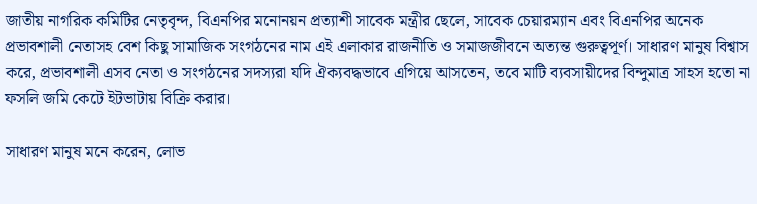জাতীয় নাগরিক কমিটির নেতৃবৃন্দ, বিএনপির মনোনয়ন প্রত্যাশী সাবেক মন্ত্রীর ছেলে, সাবেক চেয়ারম্যান এবং বিএনপির অনেক প্রভাবশালী নেতাসহ বেশ কিছু সামাজিক সংগঠনের নাম এই এলাকার রাজনীতি ও সমাজজীবনে অত্যন্ত গুরুত্বপূর্ণ। সাধারণ মানুষ বিশ্বাস করে, প্রভাবশালী এসব নেতা ও সংগঠনের সদস্যরা যদি ঐক্যবদ্ধভাবে এগিয়ে আসতেন, তবে মাটি ব্যবসায়ীদের বিন্দুমাত্র সাহস হতো না ফসলি জমি কেটে ইটভাটায় বিক্রি করার।

সাধারণ মানুষ মনে করেন, লোভ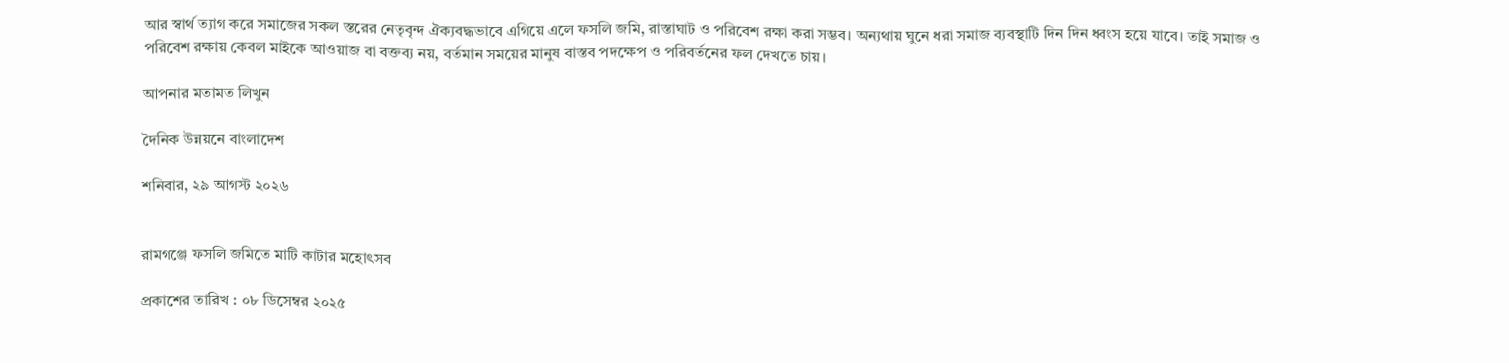আর স্বার্থ ত্যাগ করে সমাজের সকল স্তরের নেতৃবৃন্দ ঐক্যবদ্ধভাবে এগিয়ে এলে ফসলি জমি, রাস্তাঘাট ও পরিবেশ রক্ষা করা সম্ভব। অন্যথায় ঘুনে ধরা সমাজ ব্যবস্থাটি দিন দিন ধ্বংস হয়ে যাবে। তাই সমাজ ও পরিবেশ রক্ষায় কেবল মাইকে আওয়াজ বা বক্তব্য নয়, বর্তমান সময়ের মানুষ বাস্তব পদক্ষেপ ও পরিবর্তনের ফল দেখতে চায়।

আপনার মতামত লিখুন

দৈনিক উন্নয়নে বাংলাদেশ

শনিবার, ২৯ আগস্ট ২০২৬


রামগঞ্জে ফসলি জমিতে মাটি কাটার মহোৎসব

প্রকাশের তারিখ : ০৮ ডিসেম্বর ২০২৫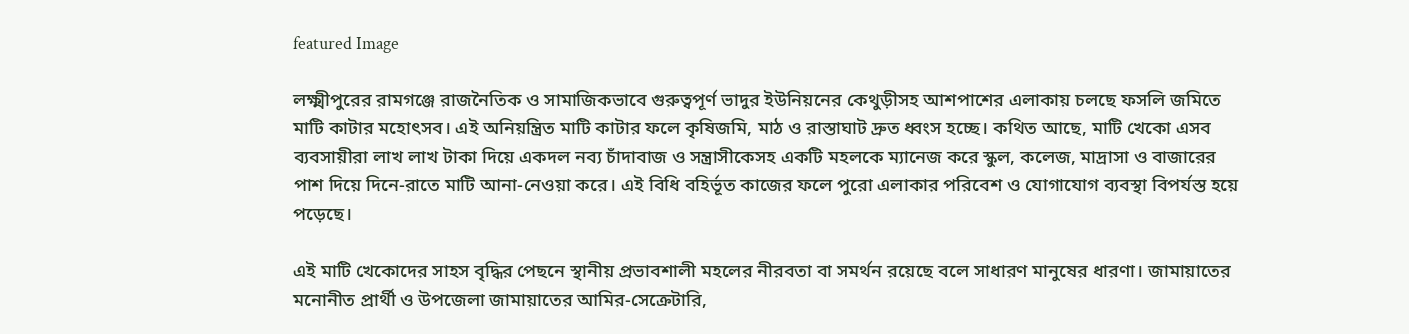featured Image

লক্ষ্মীপুরের রামগঞ্জে রাজনৈতিক ও সামাজিকভাবে গুরুত্বপূর্ণ ভাদুর ইউনিয়নের কেথুড়ীসহ আশপাশের এলাকায় চলছে ফসলি জমিতে মাটি কাটার মহোৎসব। এই অনিয়ন্ত্রিত মাটি কাটার ফলে কৃষিজমি, মাঠ ও রাস্তাঘাট দ্রুত ধ্বংস হচ্ছে। কথিত আছে, মাটি খেকো এসব ব্যবসায়ীরা লাখ লাখ টাকা দিয়ে একদল নব্য চাঁদাবাজ ও সন্ত্রাসীকেসহ একটি মহলকে ম্যানেজ করে স্কুল, কলেজ, মাদ্রাসা ও বাজারের পাশ দিয়ে দিনে-রাতে মাটি আনা-নেওয়া করে। এই বিধি বহির্ভূত কাজের ফলে পুরো এলাকার পরিবেশ ও যোগাযোগ ব্যবস্থা বিপর্যস্ত হয়ে পড়েছে।

এই মাটি খেকোদের সাহস বৃদ্ধির পেছনে স্থানীয় প্রভাবশালী মহলের নীরবতা বা সমর্থন রয়েছে বলে সাধারণ মানুষের ধারণা। জামায়াতের মনোনীত প্রার্থী ও উপজেলা জামায়াতের আমির-সেক্রেটারি,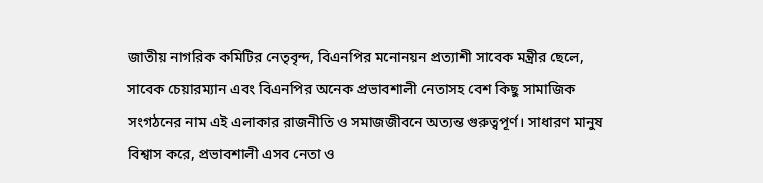জাতীয় নাগরিক কমিটির নেতৃবৃন্দ, বিএনপির মনোনয়ন প্রত্যাশী সাবেক মন্ত্রীর ছেলে, সাবেক চেয়ারম্যান এবং বিএনপির অনেক প্রভাবশালী নেতাসহ বেশ কিছু সামাজিক সংগঠনের নাম এই এলাকার রাজনীতি ও সমাজজীবনে অত্যন্ত গুরুত্বপূর্ণ। সাধারণ মানুষ বিশ্বাস করে, প্রভাবশালী এসব নেতা ও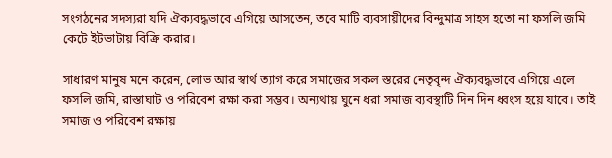সংগঠনের সদস্যরা যদি ঐক্যবদ্ধভাবে এগিয়ে আসতেন, তবে মাটি ব্যবসায়ীদের বিন্দুমাত্র সাহস হতো না ফসলি জমি কেটে ইটভাটায় বিক্রি করার।

সাধারণ মানুষ মনে করেন, লোভ আর স্বার্থ ত্যাগ করে সমাজের সকল স্তরের নেতৃবৃন্দ ঐক্যবদ্ধভাবে এগিয়ে এলে ফসলি জমি, রাস্তাঘাট ও পরিবেশ রক্ষা করা সম্ভব। অন্যথায় ঘুনে ধরা সমাজ ব্যবস্থাটি দিন দিন ধ্বংস হয়ে যাবে। তাই সমাজ ও পরিবেশ রক্ষায়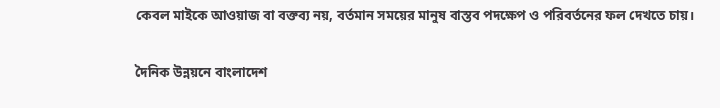কেবল মাইকে আওয়াজ বা বক্তব্য নয়, বর্তমান সময়ের মানুষ বাস্তব পদক্ষেপ ও পরিবর্তনের ফল দেখতে চায়।


দৈনিক উন্নয়নে বাংলাদেশ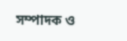সম্পাদক ও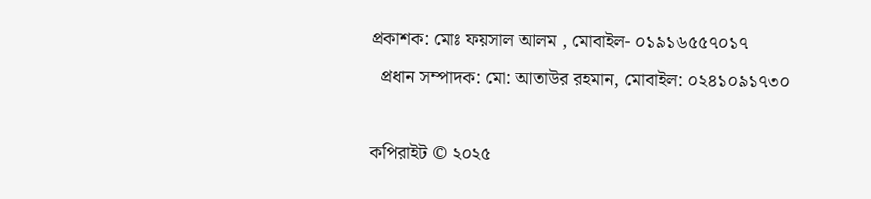প্রকাশক: মোঃ ফয়সাল আলম , মোবাইল- ০১৯১৬৫৫৭০১৭
  প্রধান সম্পাদক: মো: আতাউর রহমান, মোবাইল: ০২৪১০৯১৭৩০

কপিরাইট © ২০২৫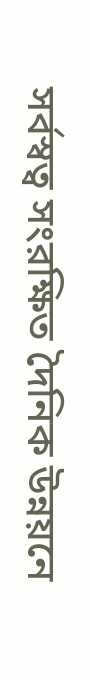সর্বস্বত্ব সংরক্ষিত দৈনিক উন্নয়নে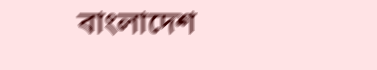বাংলাদেশ